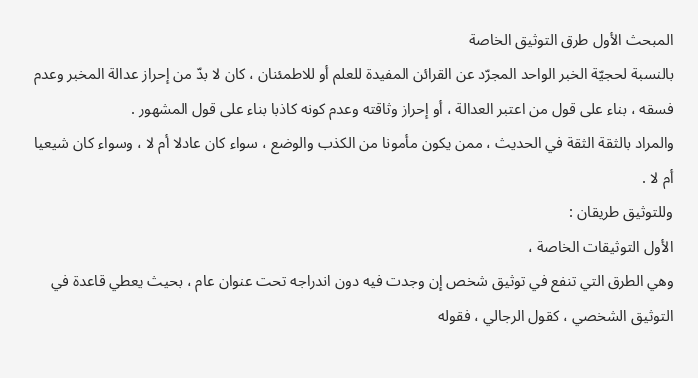المبحث الأول طرق التوثيق الخاصة
بالنسبة لحجيّة الخبر الواحد المجرّد عن القرائن المفيدة للعلم أو للاطمئنان ، كان لا بدّ من إحراز عدالة المخبر وعدم فسقه ، بناء على قول من اعتبر العدالة ، أو إحراز وثاقته وعدم كونه كاذبا بناء على قول المشهور .
والمراد بالثقة الثقة في الحديث ، ممن يكون مأمونا من الكذب والوضع ، سواء كان عادلا أم لا ، وسواء كان شيعيا أم لا .
وللتوثيق طريقان :
الأول التوثيقات الخاصة ،
وهي الطرق التي تنفع في توثيق شخص إن وجدت فيه دون اندراجه تحت عنوان عام ، بحيث يعطي قاعدة في التوثيق الشخصي ، كقول الرجالي ، فقوله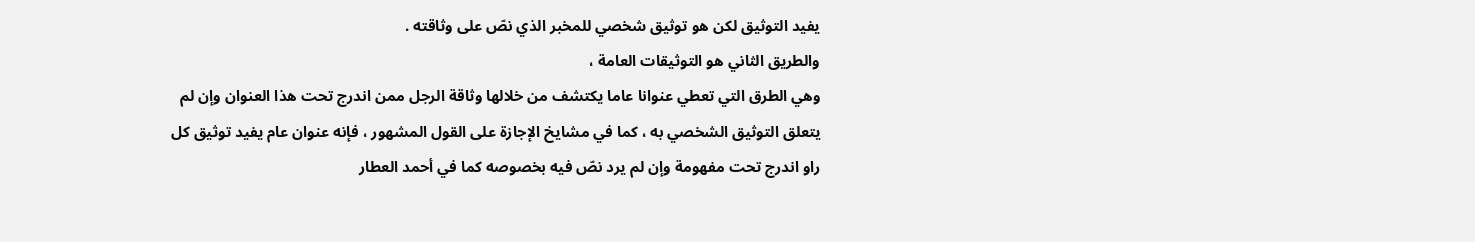يفيد التوثيق لكن هو توثيق شخصي للمخبر الذي نصّ على وثاقته .
والطريق الثاني هو التوثيقات العامة ،
وهي الطرق التي تعطي عنوانا عاما يكتشف من خلالها وثاقة الرجل ممن اندرج تحت هذا العنوان وإن لم يتعلق التوثيق الشخصي به ، كما في مشايخ الإجازة على القول المشهور ، فإنه عنوان عام يفيد توثيق كل راو اندرج تحت مفهومة وإن لم يرد نصّ فيه بخصوصه كما في أحمد العطار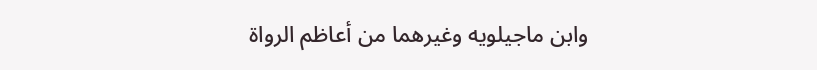وابن ماجيلويه وغيرهما من أعاظم الرواة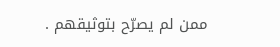ممن لم يصرّح بتوثيقهم .